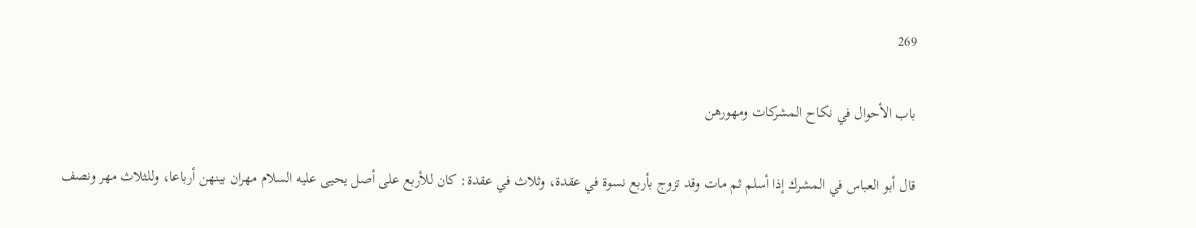269

باب الأحوال في نكاح المشركات ومهورهن

قال أبو العباس في المشرك إذا أسلم ثم مات وقد تزوج بأربع نسوة في عقدة، وثلاث في عقدة: كان للأربع على أصل يحيى عليه السلام مهران بينهن أرباعا، وللثلاث مهر ونصف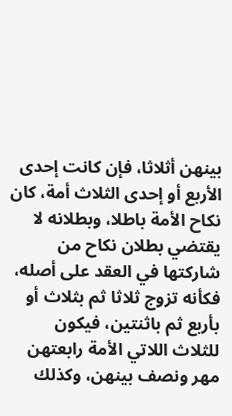بينهن أثلاثا، فإن كانت إحدى الأربع أو إحدى الثلاث أمة، كان نكاح الأمة باطلا، وبطلانه لا يقتضي بطلان نكاح من شاركتها في العقد على أصله، فكأنه تزوج ثلاثا ثم بثلاث أو بأربع ثم باثنتين، فيكون للثلاث اللاتي الأمة رابعتهن مهر ونصف بينهن، وكذلك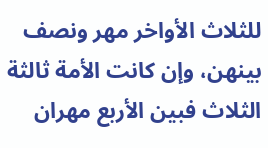للثلاث الأواخر مهر ونصف بينهن، وإن كانت الأمة ثالثة الثلاث فبين الأربع مهران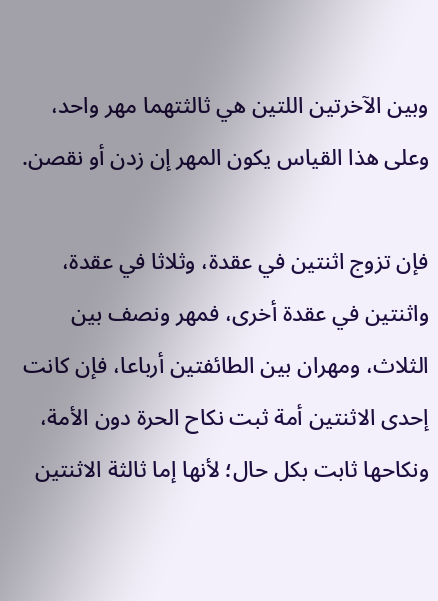وبين الآخرتين اللتين هي ثالثتهما مهر واحد، وعلى هذا القياس يكون المهر إن زدن أو نقصن.

فإن تزوج اثنتين في عقدة، وثلاثا في عقدة، واثنتين في عقدة أخرى، فمهر ونصف بين الثلاث، ومهران بين الطائفتين أرباعا، فإن كانت إحدى الاثنتين أمة ثبت نكاح الحرة دون الأمة، ونكاحها ثابت بكل حال؛ لأنها إما ثالثة الاثنتين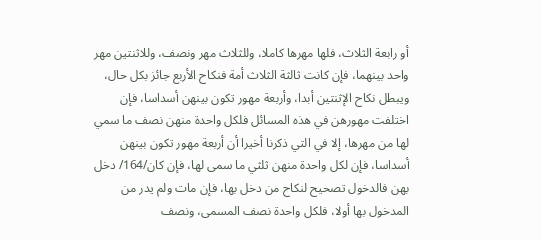أو رابعة الثلاث، فلها مهرها كاملا، وللثلاث مهر ونصف، وللاثنتين مهر واحد بينهما، فإن كانت ثالثة الثلاث أمة فنكاح الأربع جائز بكل حال، ويبطل نكاح الإثنتين أبدا، وأربعة مهور تكون بينهن أسداسا، فإن اختلفت مهورهن في هذه المسائل فلكل واحدة منهن نصف ما سمي لها من مهرها، إلا في التي ذكرنا أخيرا أن أربعة مهور تكون بينهن أسداسا، فإن لكل واحدة منهن ثلثي ما سمى لها، فإن كان/164/ دخل بهن فالدخول تصحيح لنكاح من دخل بها، فإن مات ولم يدر من المدخول بها أولا، فلكل واحدة نصف المسمى، ونصف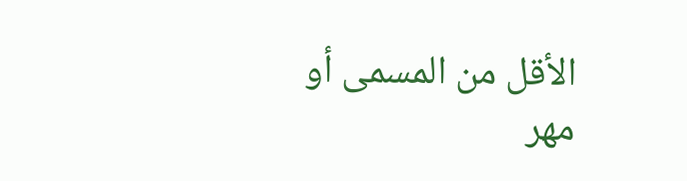الأقل من المسمى أو مهر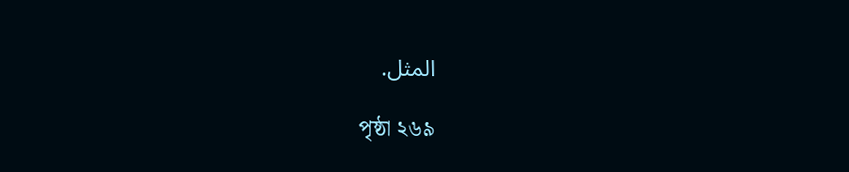المثل.

পৃষ্ঠা ২৬৯